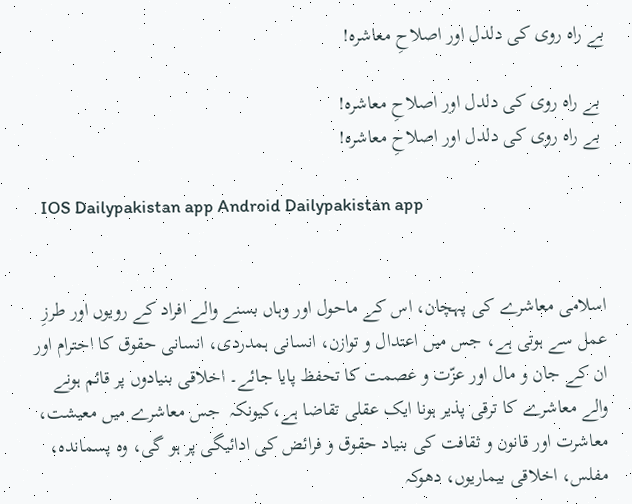بے راہ روی کی دلدل اور اصلاحِ معاشرہ!

 بے راہ روی کی دلدل اور اصلاحِ معاشرہ!
 بے راہ روی کی دلدل اور اصلاحِ معاشرہ!

  IOS Dailypakistan app Android Dailypakistan app


اسلامی معاشرے کی پہچان، اس کے ماحول اور وہاں بسنے والے افراد کے رویوں اور طرزِ عمل سے ہوتی ہے، جس میں اعتدال و توازن، انسانی ہمدردی، انسانی حقوق کا احترام اور ان کے جان و مال اور عزّت و عصمت کا تحفظ پایا جائے۔ اخلاقی بنیادوں پر قائم ہونے والے معاشرے کا ترقی پذیر ہونا ایک عقلی تقاضا ہے،کیونکہ  جس معاشرے میں معیشت، معاشرت اور قانون و ثقافت کی بنیاد حقوق و فرائض کی ادائیگی پر ہو گی، وہ پسماندہ، مفلس، اخلاقی بیماریوں، دھوکہ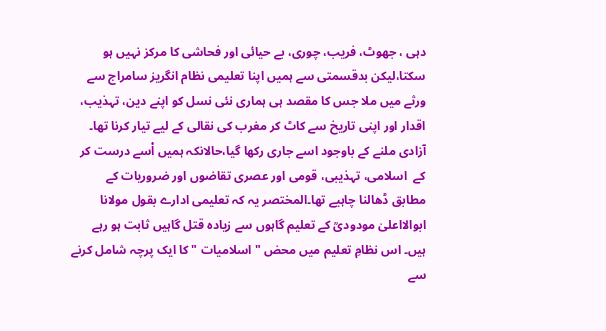دہی ، جھوٹ، فریب، چوری، بے حیائی اور فحاشی کا مرکز نہیں ہو سکتا،لیکن بدقسمتی سے ہمیں اپنا تعلیمی نظام انگریز سامراج سے ورثے میں ملا جس کا مقصد ہی ہماری نئی نسل کو اپنے دین، تہذیب، اقدار اور اپنی تاریخ سے کاٹ کر مغرب کی نقالی کے لیے تیار کرنا تھا۔ آزادی ملنے کے باوجود اسے جاری رکھا گیا،حالانکہ ہمیں اْسے درست کر کے  اسلامی، تہذیبی، قومی اور عصری تقاضوں اور ضروریات کے مطابق ڈھالنا چاہیے تھا۔المختصر یہ کہ تعلیمی ادارے بقول مولانا ابوالااعلیٰ مودودیؒ کے تعلیم گاہوں سے زیادہ قتل گاہیں ثابت ہو رہے ہیں۔ اس نظامِ تعلیم میں محض " اسلامیات " کا ایک پرچہ شامل کرنے سے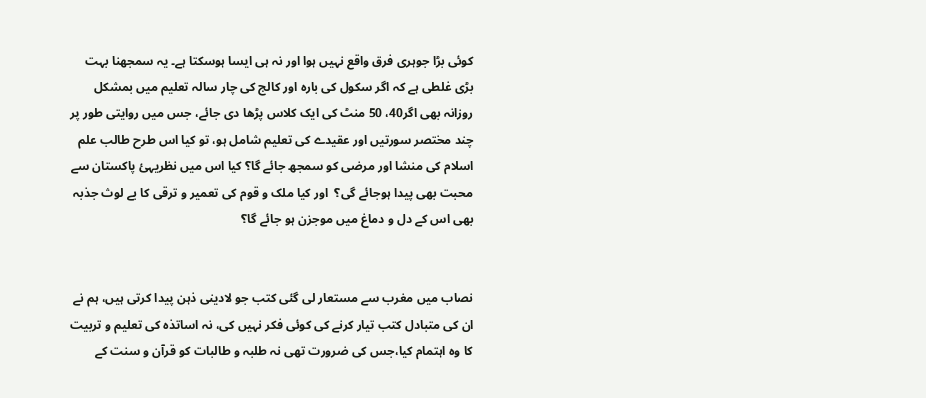کوئی بڑا جوہری فرق واقع نہیں ہوا اور نہ ہی ایسا ہوسکتا ہے۔ یہ سمجھنا بہت بڑی غلطی ہے کہ اگر سکول کی بارہ اور کالج کی چار سالہ تعلیم میں بمشکل روزانہ بھی اگر40، 50 منٹ کی ایک کلاس پڑھا دی جائے، جس میں روایتی طور پر چند مختصر سورتیں اور عقیدے کی تعلیم شامل ہو، تو کیا اس طرح طالب علم اسلام کی منشا اور مرضی کو سمجھ جائے گا؟ کیا اس میں نظریہئ پاکستان سے محبت بھی پیدا ہوجائے گی؟  اور کیا ملک و قوم کی تعمیر و ترقی کا بے لوث جذبہ بھی اس کے دل و دماغ میں موجزن ہو جائے گا؟


نصاب میں مغرب سے مستعار لی گئی کتب جو لادینی ذہن پیدا کرتی ہیں، ہم نے ان کی متبادل کتب تیار کرنے کی کوئی فکر نہیں کی، نہ اساتذہ کی تعلیم و تربیت کا وہ اہتمام کیا،جس کی ضرورت تھی نہ طلبہ و طالبات کو قرآن و سنت کے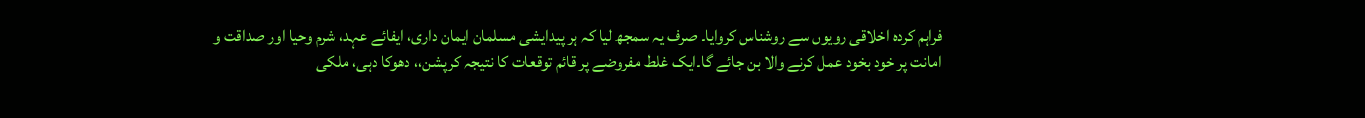فراہم کردہ اخلاقی رویوں سے روشناس کروایا۔ صرف یہ سمجھ لیا کہ ہر پیدایشی مسلمان ایمان داری، ایفائے عہد، شرم وحیا اور صداقت و امانت پر خود بخود عمل کرنے والا بن جائے گا۔ایک غلط مفروضے پر قائم توقعات کا نتیجہ کرپشن،، دھوکا دہی، ملکی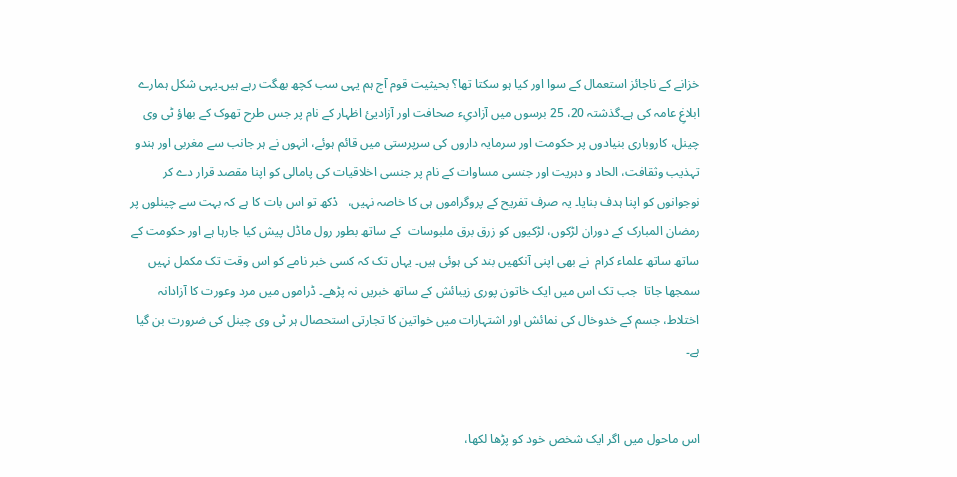خزانے کے ناجائز استعمال کے سوا اور کیا ہو سکتا تھا؟ بحیثیت قوم آج ہم یہی سب کچھ بھگت رہے ہیں۔یہی شکل ہمارے ابلاغِ عامہ کی ہے۔گذشتہ 20، 25 برسوں میں آزادیِء صحافت اور آزادیئ اظہار کے نام پر جس طرح تھوک کے بھاؤ ٹی وی چینل، کاروباری بنیادوں پر حکومت اور سرمایہ داروں کی سرپرستی میں قائم ہوئے، انہوں نے ہر جانب سے مغربی اور ہندو تہذیب وثقافت، الحاد و دہریت اور جنسی مساوات کے نام پر جنسی اخلاقیات کی پامالی کو اپنا مقصد قرار دے کر نوجوانوں کو اپنا ہدف بنایا۔ یہ صرف تفریح کے پروگراموں ہی کا خاصہ نہیں،   دْکھ تو اس بات کا ہے کہ بہت سے چینلوں پر رمضان المبارک کے دوران لڑکوں، لڑکیوں کو زرق برق ملبوسات  کے ساتھ بطور رول ماڈل پیش کیا جارہا ہے اور حکومت کے ساتھ ساتھ علماء کرام  نے بھی اپنی آنکھیں بند کی ہوئی ہیں۔ یہاں تک کہ کسی خبر نامے کو اس وقت تک مکمل نہیں سمجھا جاتا  جب تک اس میں ایک خاتون پوری زیبائش کے ساتھ خبریں نہ پڑھے۔ ڈراموں میں مرد وعورت کا آزادانہ اختلاط، جسم کے خدوخال کی نمائش اور اشتہارات میں خواتین کا تجارتی استحصال ہر ٹی وی چینل کی ضرورت بن گیا ہے۔


اس ماحول میں اگر ایک شخص خود کو پڑھا لکھا،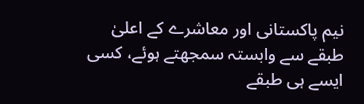نیم پاکستانی اور معاشرے کے اعلیٰ طبقے سے وابستہ سمجھتے ہوئے، کسی ایسے ہی طبقے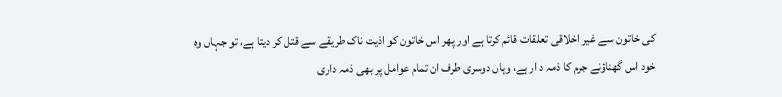کی خاتون سے غیر اخلاقی تعلقات قائم کرتا ہے اور پھر اس خاتون کو اذیت ناک طریقے سے قتل کر دیتا ہے، تو جہاں وہ خود اس گھناؤنے جرم کا ذمہ د ار ہے، وہاں دوسری طرف ان تمام عوامل پر بھی ذمہ داری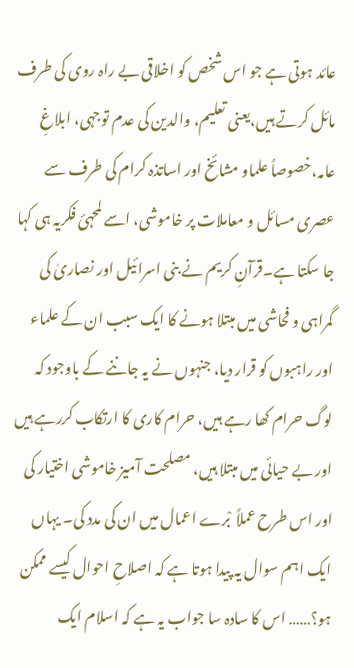عائد ہوتی ہے جو اس شخص کو اخلاقی بے راہ روی کی طرف مائل کرتے ہیں،یعنی تعلیم، والدین کی عدم توجہی، ابلاغِ عامہ،خصوصاً علماو مشائخ اور اساتذہ کرام کی طرف سے عصری مسائل و معاملات پر خاموشی، اسے لمحہئ فکریہ ہی کہا جا سکتا ہے۔قرآنِ کریم نے بنی اسرائیل اور نصاریٰ کی گمراہی و فحاشی میں مبتلا ہونے کا ایک سبب ان کے علماء اور راہبوں کو قرار دیا، جنہوں نے یہ جاننے کے باوجود کہ لوگ حرام کھا رہے ہیں، حرام کاری کا ارتکاب کررہے ہیں اور بے حیائی میں مبتلا ہیں، مصلحت آمیز خاموشی اختیار کی اور اس طرح عملاً  بْرے اعمال میں ان کی مدد کی۔ یہاں ایک اہم سوال یہ پیدا ہوتا ہے کہ اصلاحِ احوال کیسے ممکن ہو؟…… اس کا سادہ سا جواب یہ ہے کہ اسلام ایک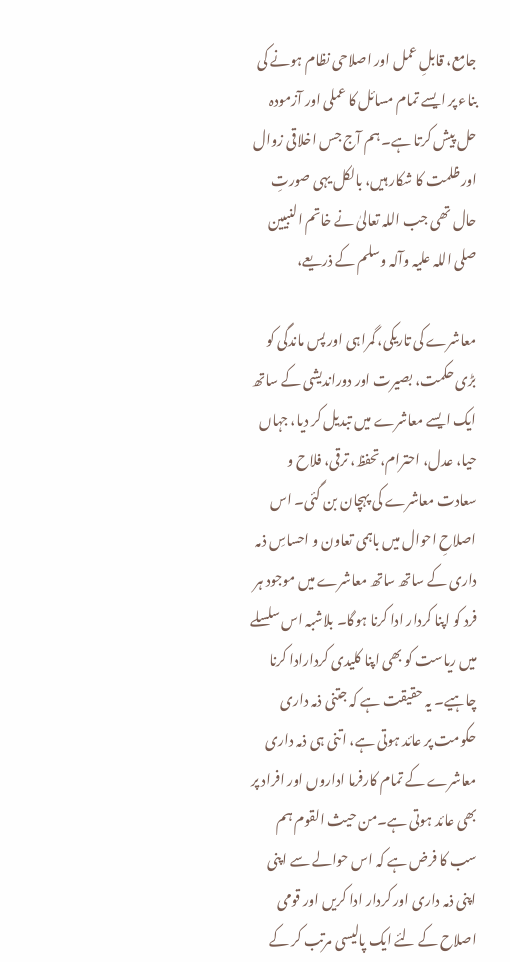جامع، قابلِ عمل اور اصلاحی نظام ہونے کی بناء پر ایسے تمام مسائل کا عملی اور آزمودہ حل پیش کرتا ہے۔ ہم آج جس اخلاقی زوال اور ظلمت کا شکار ہیں، بالکل یہی صورتِ حال تھی جب اللہ تعالیٰ نے خاتم النبیین صلی اللہ علیہ وآلہ وسلم کے ذریعے،

معاشرے کی تاریکی، گمراہی اور پس ماندگی کو بڑی حکمت، بصیرت اور دوراندیشی کے ساتھ ایک ایسے معاشرے میں تبدیل کر دیا، جہاں حیا، عدل، احترام،تحفظ، ترقی، فلاح و سعادت معاشرے کی پہچان بن گئی۔ اس اصلاحِ احوال میں باہمی تعاون و احساسِ ذمہ داری کے ساتھ ساتھ معاشرے میں موجود ہر فرد کو اپنا کردار ادا کرنا ہوگا۔ بلاشبہ اس سلسلے میں ریاست کو بھی اپنا کلیدی کردارادا کرنا چاہیے۔ یہ حقیقت ہے کہ جتنی ذمہ داری حکومت پر عائد ہوتی ہے، اتنی ہی ذمہ داری معاشرے کے تمام کارفرما اداروں اور افراد پر بھی عائد ہوتی ہے۔من حیث القوم ہم سب کا فرض ہے کہ اس حوالے سے اپنی اپنی ذمہ داری اور کردار ادا کریں اور قومی اصلاح کے لئے ایک پالیسی مرتب کر کے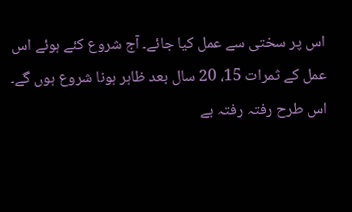اس پر سختی سے عمل کیا جائے۔ آج شروع کئے ہوئے اس عمل کے ثمرات 15، 20 سال بعد ظاہر ہونا شروع ہوں گے۔  اس طرح رفتہ رفتہ بے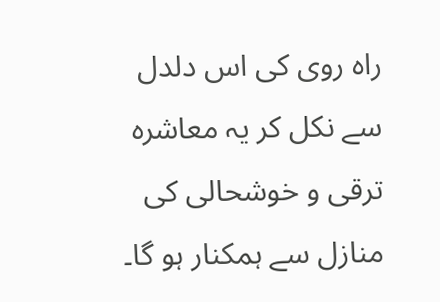راہ روی کی اس دلدل سے نکل کر یہ معاشرہ  ترقی و خوشحالی کی منازل سے ہمکنار ہو گا۔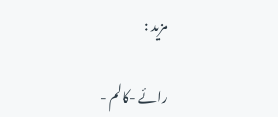مزید :

رائے -کالم -